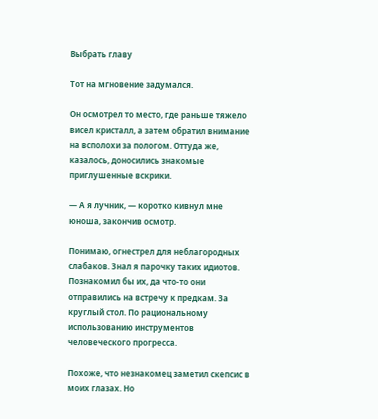Выбрать главу

Тот на мгновение задумался.

Он осмотрел то место, где раньше тяжело висел кристалл, а затем обратил внимание на всполохи за пологом. Оттуда же, казалось, доносились знакомые приглушенные вскрики.

— А я лучник, — коротко кивнул мне юноша, закончив осмотр.

Понимаю, огнестрел для неблагородных слабаков. Знал я парочку таких идиотов. Познакомил бы их, да что-то они отправились на встречу к предкам. За круглый стол. По рациональному использованию инструментов человеческого прогресса.

Похоже, что незнакомец заметил скепсис в моих глазах. Но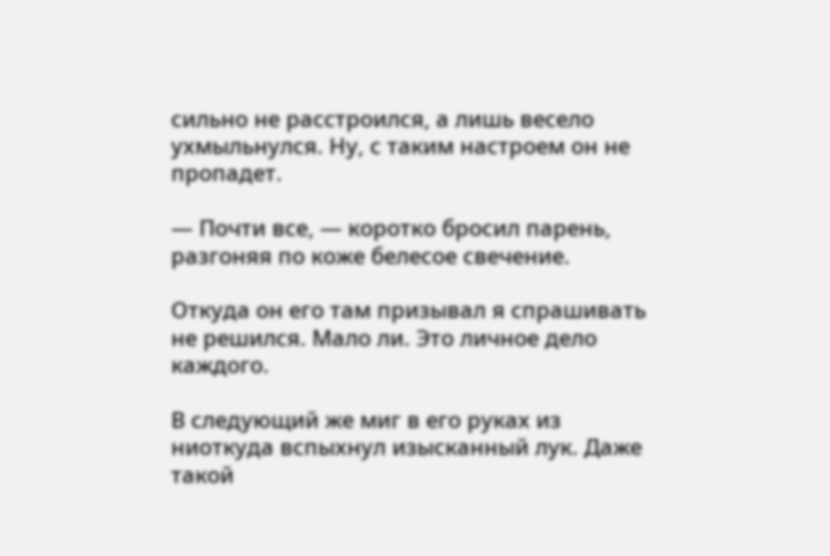сильно не расстроился, а лишь весело ухмыльнулся. Ну, с таким настроем он не пропадет.

— Почти все, — коротко бросил парень, разгоняя по коже белесое свечение.

Откуда он его там призывал я спрашивать не решился. Мало ли. Это личное дело каждого.

В следующий же миг в его руках из ниоткуда вспыхнул изысканный лук. Даже такой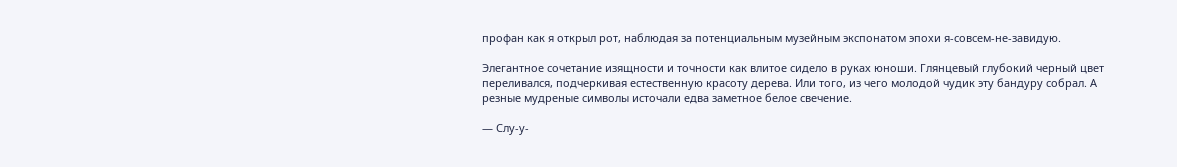профан как я открыл рот, наблюдая за потенциальным музейным экспонатом эпохи я-совсем-не-завидую.

Элегантное сочетание изящности и точности как влитое сидело в руках юноши. Глянцевый глубокий черный цвет переливался, подчеркивая естественную красоту дерева. Или того, из чего молодой чудик эту бандуру собрал. А резные мудреные символы источали едва заметное белое свечение.

— Слу-у-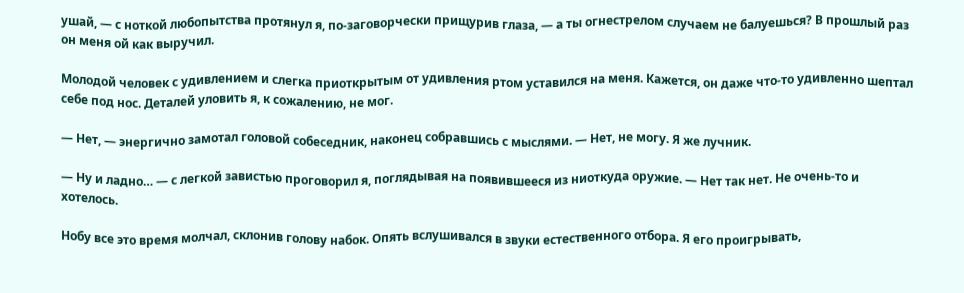ушай, — с ноткой любопытства протянул я, по-заговорчески прищурив глаза, — а ты огнестрелом случаем не балуешься? В прошлый раз он меня ой как выручил.

Молодой человек с удивлением и слегка приоткрытым от удивления ртом уставился на меня. Кажется, он даже что-то удивленно шептал себе под нос. Деталей уловить я, к сожалению, не мог.

— Нет, — энергично замотал головой собеседник, наконец собравшись с мыслями. — Нет, не могу. Я же лучник.

— Ну и ладно… — с легкой завистью проговорил я, поглядывая на появившееся из ниоткуда оружие. — Нет так нет. Не очень-то и хотелось.

Нобу все это время молчал, склонив голову набок. Опять вслушивался в звуки естественного отбора. Я его проигрывать,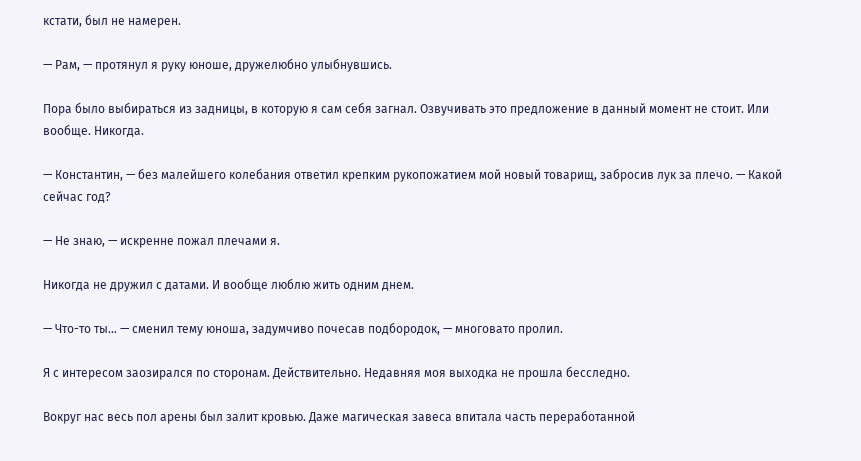кстати, был не намерен.

— Рам, — протянул я руку юноше, дружелюбно улыбнувшись.

Пора было выбираться из задницы, в которую я сам себя загнал. Озвучивать это предложение в данный момент не стоит. Или вообще. Никогда.

— Константин, — без малейшего колебания ответил крепким рукопожатием мой новый товарищ, забросив лук за плечо. — Какой сейчас год?

— Не знаю, — искренне пожал плечами я.

Никогда не дружил с датами. И вообще люблю жить одним днем.

— Что-то ты… — сменил тему юноша, задумчиво почесав подбородок, — многовато пролил.

Я с интересом заозирался по сторонам. Действительно. Недавняя моя выходка не прошла бесследно.

Вокруг нас весь пол арены был залит кровью. Даже магическая завеса впитала часть переработанной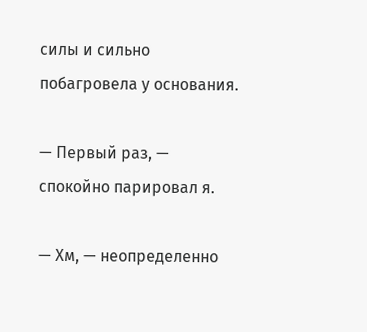силы и сильно побагровела у основания.

— Первый раз, — спокойно парировал я.

— Хм, — неопределенно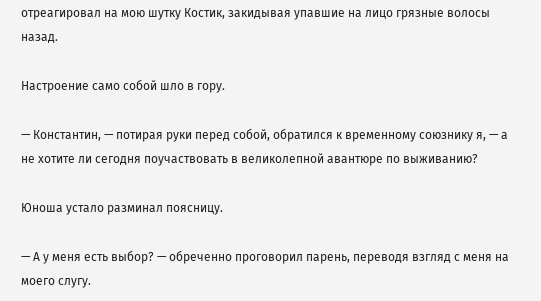отреагировал на мою шутку Костик, закидывая упавшие на лицо грязные волосы назад.

Настроение само собой шло в гору.

— Константин, — потирая руки перед собой, обратился к временному союзнику я, — а не хотите ли сегодня поучаствовать в великолепной авантюре по выживанию?

Юноша устало разминал поясницу.

— А у меня есть выбор? — обреченно проговорил парень, переводя взгляд с меня на моего слугу.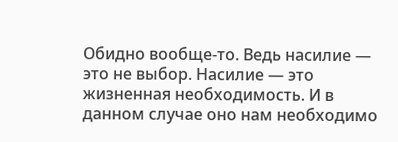Обидно вообще-то. Ведь насилие — это не выбор. Насилие — это жизненная необходимость. И в данном случае оно нам необходимо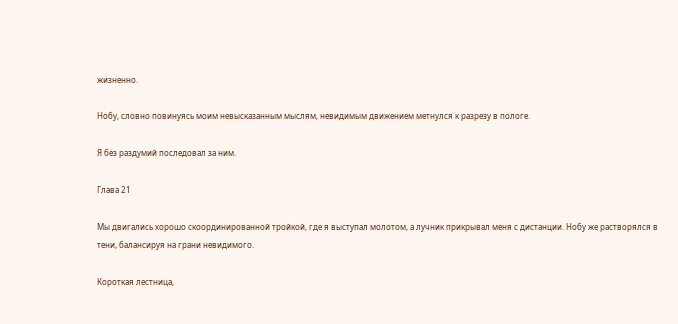жизненно.

Нобу, словно повинуясь моим невысказанным мыслям, невидимым движением метнулся к разрезу в пологе.

Я без раздумий последовал за ним.

Глава 21

Мы двигались хорошо скоординированной тройкой, где я выступал молотом, а лучник прикрывал меня с дистанции. Нобу же растворялся в тени, балансируя на грани невидимого.

Короткая лестница,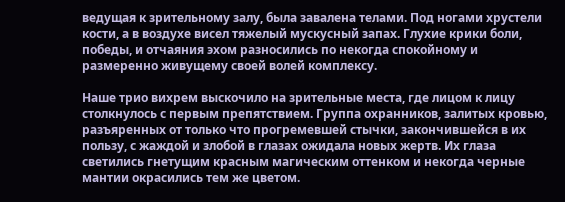ведущая к зрительному залу, была завалена телами. Под ногами хрустели кости, а в воздухе висел тяжелый мускусный запах. Глухие крики боли, победы, и отчаяния эхом разносились по некогда спокойному и размеренно живущему своей волей комплексу.

Наше трио вихрем выскочило на зрительные места, где лицом к лицу столкнулось с первым препятствием. Группа охранников, залитых кровью, разъяренных от только что прогремевшей стычки, закончившейся в их пользу, с жаждой и злобой в глазах ожидала новых жертв. Их глаза светились гнетущим красным магическим оттенком и некогда черные мантии окрасились тем же цветом.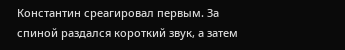Константин среагировал первым. За спиной раздался короткий звук, а затем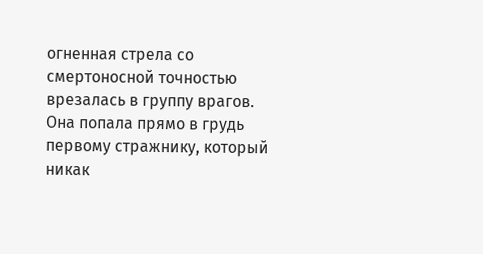огненная стрела со смертоносной точностью врезалась в группу врагов. Она попала прямо в грудь первому стражнику, который никак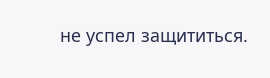не успел защититься.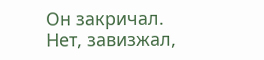Он закричал. Нет, завизжал,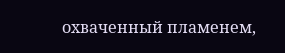охваченный пламенем,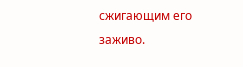сжигающим его заживо.